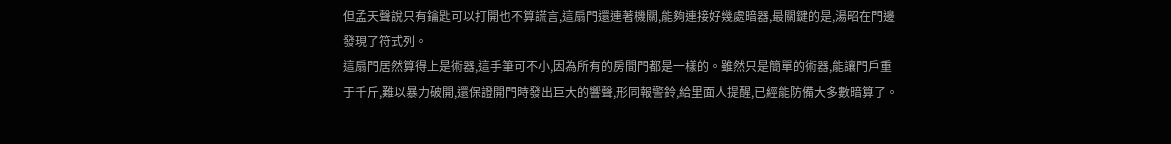但孟天聲說只有鑰匙可以打開也不算謊言,這扇門還連著機關,能夠連接好幾處暗器,最關鍵的是,湯昭在門邊發現了符式列。
這扇門居然算得上是術器,這手筆可不小,因為所有的房間門都是一樣的。雖然只是簡單的術器,能讓門戶重于千斤,難以暴力破開,還保證開門時發出巨大的響聲,形同報警鈴,給里面人提醒,已經能防備大多數暗算了。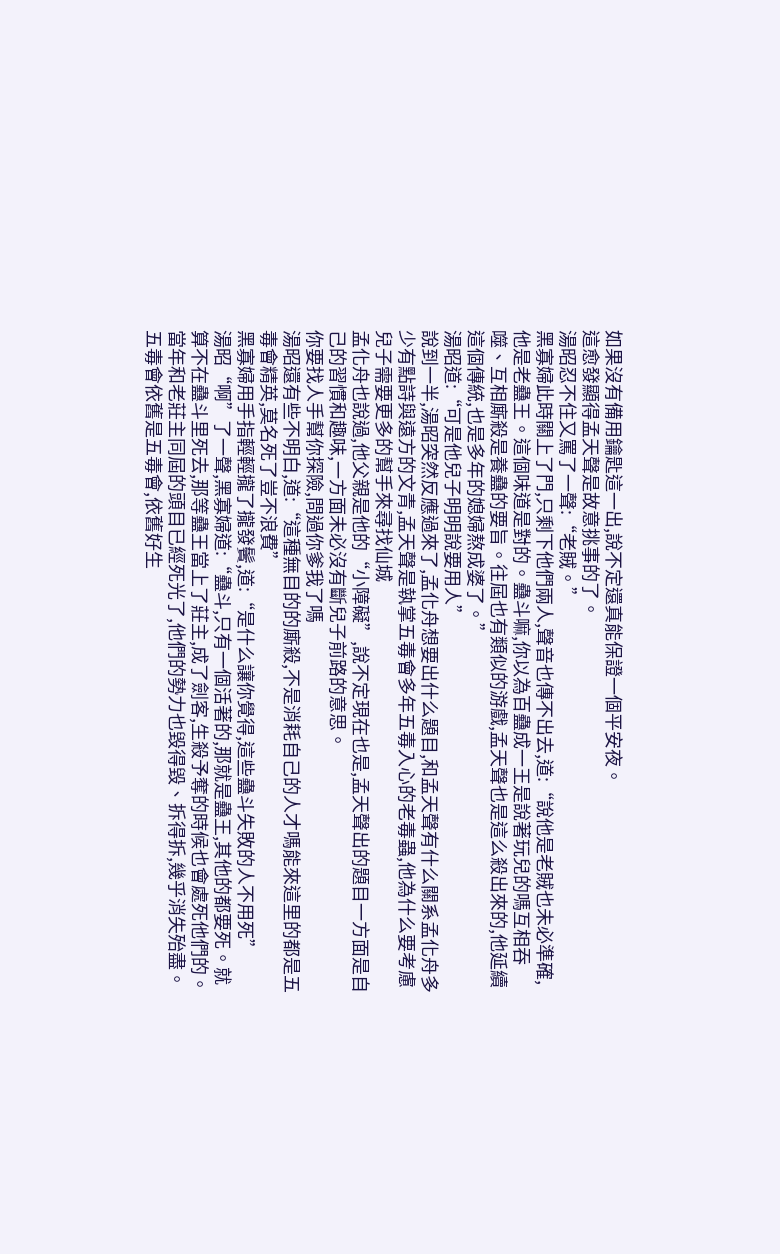如果沒有備用鑰匙這一出,說不定還真能保證一個平安夜。
這愈發顯得孟天聲是故意挑事的了。
湯昭忍不住又罵了一聲:“老賊。”
黑寡婦此時關上了門,只剩下他們兩人,聲音也傳不出去,道:“說他是老賊也未必準確,他是老蠱王。這個味道是對的。蠱斗嘛,你以為百蠱成一王是說著玩兒的嗎互相吞噬、互相廝殺是養蠱的要旨。往屆也有類似的游戲,孟天聲也是這么殺出來的,他延續這個傳統,也是多年的媳婦熬成婆了。”
湯昭道:“可是他兒子明明說要用人”
說到一半,湯昭突然反應過來了,孟化舟想要出什么題目,和孟天聲有什么關系孟化舟多少有點詩與遠方的文青,孟天聲是執掌五毒會多年五毒入心的老毒蟲,他為什么要考慮兒子需要更多的幫手來尋找仙城
孟化舟也說過,他父親是他的“小障礙”,說不定現在也是,孟天聲出的題目一方面是自己的習慣和趣味,一方面未必沒有斷兒子前路的意思。
你要找人手幫你探險,問過你爹我了嗎
湯昭還有些不明白,道:“這種無目的的廝殺,不是消耗自己的人才嗎能來這里的都是五毒會精英,莫名死了豈不浪費”
黑寡婦用手指輕輕攏了攏發鬢,道:“是什么讓你覺得,這些蠱斗失敗的人不用死”
湯昭“啊”了一聲,黑寡婦道:“蠱斗,只有一個活著的,那就是蠱王,其他的都要死。就算不在蠱斗里死去,那等蠱王當上了莊主,成了劍客,生殺予奪的時候也會處死他們的。當年和老莊主同屆的頭目已經死光了,他們的勢力也毀得毀、拆得拆,幾乎消失殆盡。五毒會依舊是五毒會,依舊好生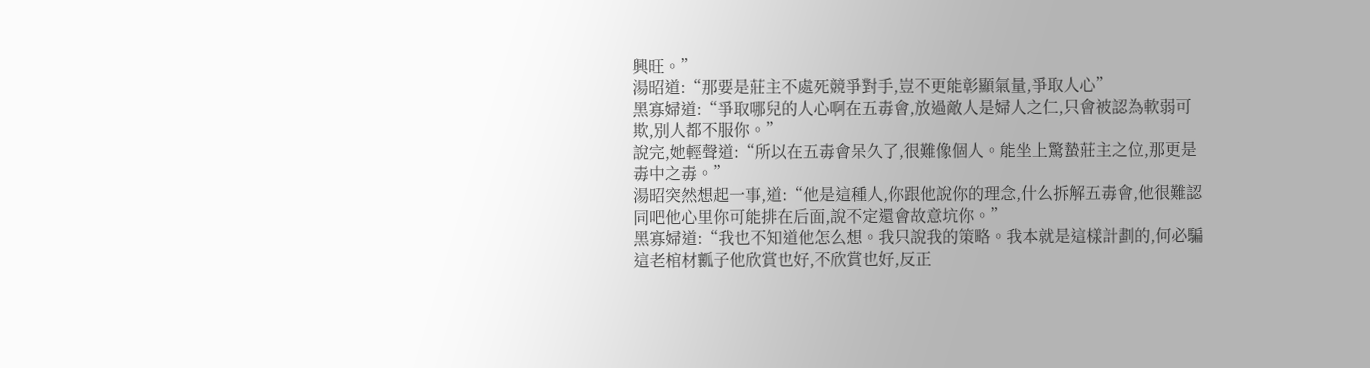興旺。”
湯昭道:“那要是莊主不處死競爭對手,豈不更能彰顯氣量,爭取人心”
黑寡婦道:“爭取哪兒的人心啊在五毒會,放過敵人是婦人之仁,只會被認為軟弱可欺,別人都不服你。”
說完,她輕聲道:“所以在五毒會呆久了,很難像個人。能坐上驚蟄莊主之位,那更是毒中之毒。”
湯昭突然想起一事,道:“他是這種人,你跟他說你的理念,什么拆解五毒會,他很難認同吧他心里你可能排在后面,說不定還會故意坑你。”
黑寡婦道:“我也不知道他怎么想。我只說我的策略。我本就是這樣計劃的,何必騙這老棺材瓤子他欣賞也好,不欣賞也好,反正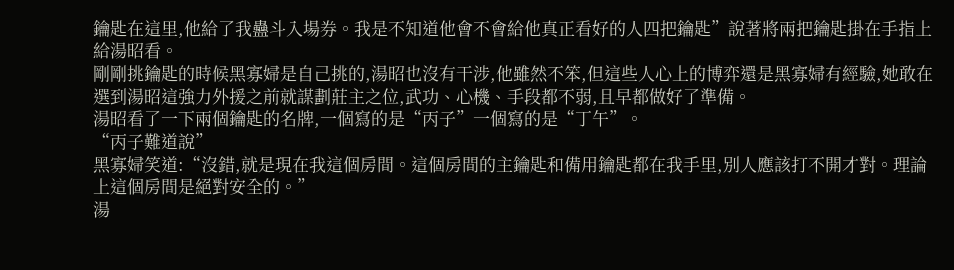鑰匙在這里,他給了我蠱斗入場券。我是不知道他會不會給他真正看好的人四把鑰匙”說著將兩把鑰匙掛在手指上給湯昭看。
剛剛挑鑰匙的時候黑寡婦是自己挑的,湯昭也沒有干涉,他雖然不笨,但這些人心上的博弈還是黑寡婦有經驗,她敢在選到湯昭這強力外援之前就謀劃莊主之位,武功、心機、手段都不弱,且早都做好了準備。
湯昭看了一下兩個鑰匙的名牌,一個寫的是“丙子”一個寫的是“丁午”。
“丙子難道說”
黑寡婦笑道:“沒錯,就是現在我這個房間。這個房間的主鑰匙和備用鑰匙都在我手里,別人應該打不開才對。理論上這個房間是絕對安全的。”
湯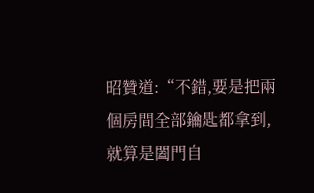昭贊道:“不錯,要是把兩個房間全部鑰匙都拿到,就算是闔門自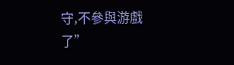守,不參與游戲了”